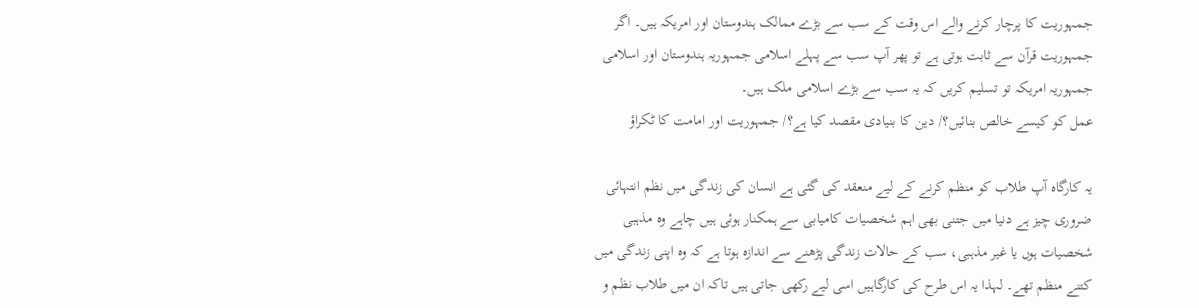جمہوریت کا پرچار کرنے والے اس وقت کے سب سے بڑے ممالک ہندوستان اور امریکہ ہیں۔ اگر جمہوریت قرآن سے ثابت ہوتی ہے تو پھر آپ سب سے پہلے اسلامی جمہوریہ ہندوستان اور اسلامی جمہوریہ امریکہ تو تسلیم کریں کہ یہ سب سے بڑے اسلامی ملک ہیں۔
عمل کو کیسے خالص بنائیں؟/ دین کا بنیادی مقصد کیا ہے؟/ جمہوریت اور امامت کا ٹکراؤ

یہ کارگاہ آپ طلاب کو منظم کرنے کے لیے منعقد کی گئی ہے انسان کی زندگی میں نظم انتہائی ضروری چیز ہے دنیا میں جتنی بھی اہم شخصیات کامیابی سے ہمکنار ہوئی ہیں چاہے وہ مذہبی شخصیات ہوں یا غیر مذہبی، سب کے حالات زندگی پڑھنے سے اندازہ ہوتا ہے کہ وہ اپنی زندگی میں کتنے منظم تھے۔ لہذا یہ اس طرح کی کارگاہیں اسی لیے رکھی جاتی ہیں تاکہ ان میں طلاب نظم و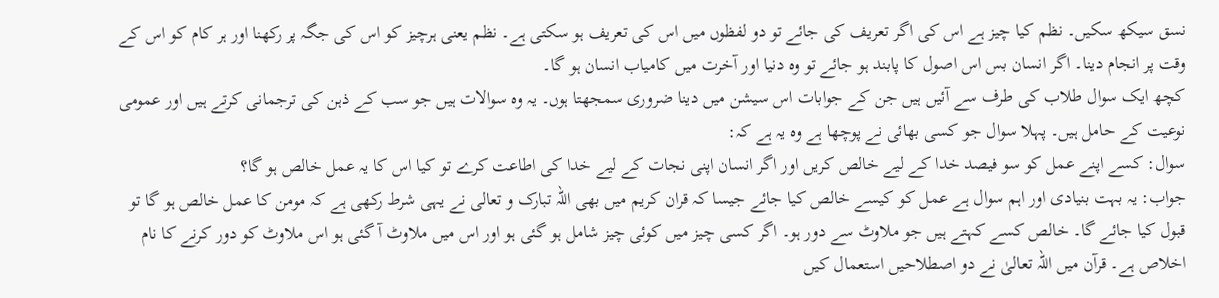نسق سیکھ سکیں۔ نظم کیا چیز ہے اس کی اگر تعریف کی جائے تو دو لفظوں میں اس کی تعریف ہو سکتی ہے۔ نظم یعنی ہرچیز کو اس کی جگہ پر رکھنا اور ہر کام کو اس کے وقت پر انجام دینا۔ اگر انسان بس اس اصول کا پابند ہو جائے تو وہ دنیا اور آخرت میں کامیاب انسان ہو گا۔
کچھ ایک سوال طلاب کی طرف سے آئیں ہیں جن کے جوابات اس سیشن میں دینا ضروری سمجھتا ہوں۔ یہ وہ سوالات ہیں جو سب کے ذہن کی ترجمانی کرتے ہیں اور عمومی نوعیت کے حامل ہیں۔ پہلا سوال جو کسی بھائی نے پوچھا ہے وہ یہ ہے کہ:
سوال: کسے اپنے عمل کو سو فیصد خدا کے لیے خالص کریں اور اگر انسان اپنی نجات کے لیے خدا کی اطاعت کرے تو کیا اس کا یہ عمل خالص ہو گا؟
جواب: یہ بہت بنیادی اور اہم سوال ہے عمل کو کیسے خالص کیا جائے جیسا کہ قران کریم میں بھی اللہ تبارک و تعالی نے یہی شرط رکھی ہے کہ مومن کا عمل خالص ہو گا تو قبول کیا جائے گا۔ خالص کسے کہتے ہیں جو ملاوٹ سے دور ہو۔ اگر کسی چیز میں کوئی چیز شامل ہو گئی ہو اور اس میں ملاوٹ آ گئی ہو اس ملاوٹ کو دور کرنے کا نام اخلاص ہے۔ قرآن میں اللہ تعالیٰ نے دو اصطلاحیں استعمال کیں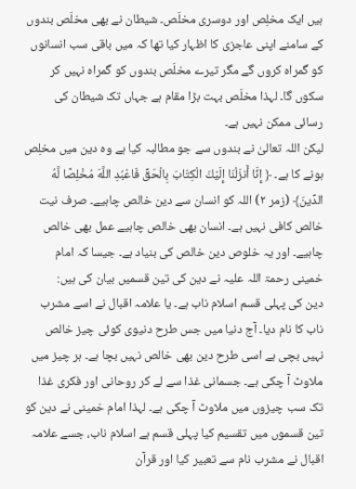ہیں ایک مخلِص اور دوسری مخلَص۔ شیطان نے بھی مخلَص بندوں کے سامنے اپنی عاجزی کا اظہار کیا تھا کہ میں باقی سب انسانوں کو گمراہ کروں گے مگر تیرے مخلَص بندوں کو گمراہ نہیں کر سکوں گا۔ لہذا مخلَص بہت بڑا مقام ہے جہاں تک شیطان کی رسائی ممکن نہیں ہے۔
لیکن اللہ تعالیٰ نے بندوں سے جو مطالبہ کیا ہے وہ دین میں مخلِص ہونے کا ہے۔ ﴿ إِنَّا أَنزَلْنَا إِلَيْكَ الْكِتَابَ بِالْحَقِّ فَاعْبُدِ اللَّهَ مُخْلِصًا لَّهُ الدِّينَ﴾ (زمر ۲) اللہ کو انسان سے دین خالص چاہیے۔ صرف نیت خالص کافی نہیں ہے۔ انسان بھی خالص چاہیے عمل بھی خالص چاہیے۔ اور یہ خلوص دین خالص کی بنیاد ہے۔ جیسا کہ امام خمینی رحمۃ اللہ علیہ نے دین کی تین قسمیں بیان کی ہیں:
دین کی پہلی قسم اسلام ناب ہے۔ یا علامہ اقبال نے اسے مشرب ناب کا نام دیا۔ آج دنیا میں جس طرح دنیوی کوئی چیز خالص نہیں بچی ہے اسی طرح دین بھی خالص نہیں بچا ہے۔ ہر چیز میں ملاوٹ آ چکی ہے۔ جسمانی غذا سے لے کر روحانی اور فکری غذا تک سب چیزوں میں ملاوٹ آ چکی ہے۔ لہذا امام خمینی نے دین کو تین قسموں میں تقسیم کیا پہلی قسم ہے اسلام ناب، جسے علامہ اقبال نے مشرب نام سے تعبیر کیا اور قرآن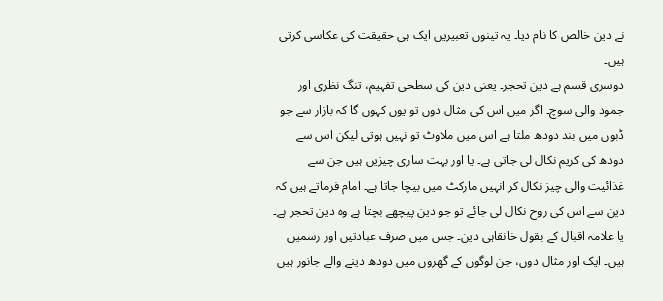نے دین خالص کا نام دیا۔ یہ تینوں تعبیریں ایک ہی حقیقت کی عکاسی کرتی ہیں۔
دوسری قسم ہے دین تحجر۔ یعنی دین کی سطحی تفہیم، تنگ نظری اور جمود والی سوچ۔ اگر میں اس کی مثال دوں تو یوں کہوں گا کہ بازار سے جو ڈبوں میں بند دودھ ملتا ہے اس میں ملاوٹ تو نہیں ہوتی لیکن اس سے دودھ کی کریم نکال لی جاتی ہے۔ یا اور بہت ساری چیزیں ہیں جن سے غذائیت والی چیز نکال کر انہیں مارکٹ میں بیچا جاتا ہے۔ امام فرماتے ہیں کہ دین سے اس کی روح نکال لی جائے تو جو دین پیچھے بچتا ہے وہ دین تحجر ہے۔ یا علامہ اقبال کے بقول خانقاہی دین۔ جس میں صرف عبادتیں اور رسمیں ہیں۔ ایک اور مثال دوں، جن لوگوں کے گھروں میں دودھ دینے والے جانور ہیں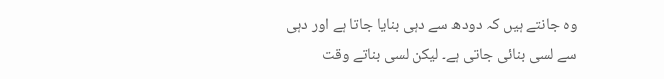وہ جانتے ہیں کہ دودھ سے دہی بنایا جاتا ہے اور دہی سے لسی بنائی جاتی ہے۔ لیکن لسی بناتے وقت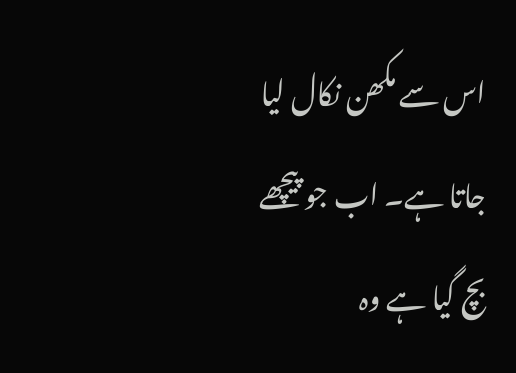اس سے مکھن نکال لیا جاتا ہے۔ اب جو پیچھے بچ گیا ہے وہ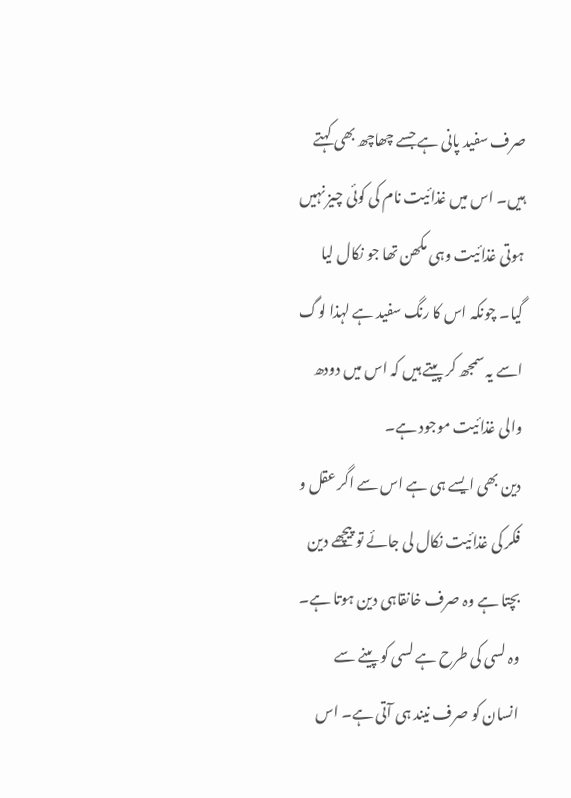صرف سفید پانی ہے جسے چھاچھ بھی کہتے ہیں۔ اس میں غذائیت نام کی کوئی چیز نہیں ہوتی غذائیت وہی مکھن تھا جو نکال لیا گیا۔ چونکہ اس کا رنگ سفید ہے لہذا لوگ اسے یہ سمجھ کر پیتے ہیں کہ اس میں دودھ والی غذائیت موجود ہے۔
دین بھی ایسے ہی ہے اس سے اگر عقل و فکر کی غذائیت نکال لی جائے تو پیچھے دین بچتا ہے وہ صرف خانقاہی دین ہوتا ہے۔ وہ لسی کی طرح ہے لسی کو پینے سے انسان کو صرف نیند ہی آتی ہے۔ اس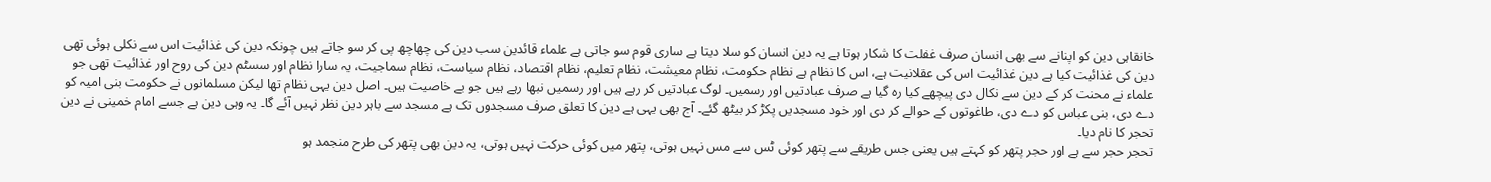خانقاہی دین کو اپنانے سے بھی انسان صرف غفلت کا شکار ہوتا ہے یہ دین انسان کو سلا دیتا ہے ساری قوم سو جاتی ہے علماء قائدین سب دین کی چھاچھ پی کر سو جاتے ہیں چونکہ دین کی غذائیت اس سے نکلی ہوئی تھی دین کی غذائیت کیا ہے دین غذائیت اس کی عقلانیت ہے، اس کا نظام ہے نظام حکومت، نظام معیشت، نظام تعلیم، نظام اقتصاد، نظام سیاست، نظام سماجیت، یہ سارا نظام اور سسٹم دین کی روح اور غذائیت تھی جو علماء نے محنت کر کے دین سے نکال دی پیچھے کیا رہ گیا ہے صرف عبادتیں اور رسمیں۔ لوگ عبادتیں کر رہے ہیں اور رسمیں نبھا رہے ہیں جو بے خاصیت ہیں۔ اصل دین یہی نظام تھا لیکن مسلمانوں نے حکومت بنی امیہ کو دے دی، بنی عباس کو دے دی، طاغوتوں کے حوالے کر دی اور خود مسجدیں پکڑ کر بیٹھ گئے۔ آج بھی یہی ہے دین کا تعلق صرف مسجدوں تک ہے مسجد سے باہر دین نظر نہیں آئے گا۔ یہ وہی دین ہے جسے امام خمینی نے دین تحجر کا نام دیا۔
تحجر حجر سے ہے اور حجر پتھر کو کہتے ہیں یعنی جس طریقے سے پتھر کوئی ٹس سے مس نہیں ہوتی، پتھر میں کوئی حرکت نہیں ہوتی، یہ دین بھی پتھر کی طرح منجمد ہو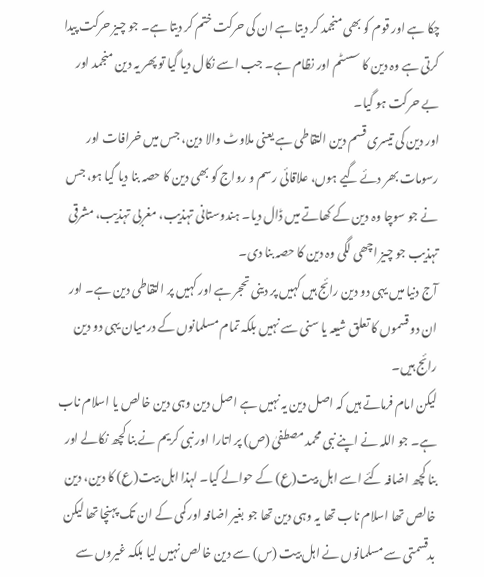چکا ہے اور قوم کو بھی منجمد کر دیتا ہے ان کی حرکت ختم کر دیتا ہے۔ جو چیز حرکت پیدا کرتی ہے وہ دین کا سسٹم اور نظام ہے۔ جب اسے نکال دیا گیا تو پھر یہ دین منجمد اور بے حرکت ہو گیا۔
اور دین کی تیسری قسم دین التقاطی ہے یعنی ملاوٹ والا دین، جس میں خرافات اور رسومات بھر دئے گیے ہوں، علاقائی رسم و رواج کو بھی دین کا حصہ بنا دیا گیا ہو، جس نے جو سوچا وہ دین کے کھاتے میں ڈال دیا۔ ہندوستانی تہذیب، مغربی تہذیب، مشرقی تہذیب جو چیز اچھی لگی وہ دین کا حصہ بنا دی۔
آج دنیا میں یہی دو دین رائج ہیں کہیں پر دینی تحجر ہے اور کہیں پر التقاطی دین ہے۔ اور ان دو قسموں کا تعلق شیعہ یا سنی سے نہیں بلکہ تمام مسلمانوں کے درمیان یہی دو دین رائج ہیں۔
لیکن امام فرماتے ہیں کہ اصل دین یہ نہیں ہے اصل دین وہی دین خالص یا اسلام ناب ہے۔ جو اللہ نے اپنے نبی محمد مصطفیٰ (ص) پر اتارا اور نبی کریم نے بنا کچھ نکالے اور بنا کچھ اضافہ کئے اسے اہل بیت(ع) کے حوالے کیا۔ لہذا اہل بیت(ع) کا دین، دین خالص تھا اسلام ناب تھا یہ وہی دین تھا جو بغیر اضافہ اور کمی کے ان تک پہنچا تھا لیکن بدقسمتی سے مسلمانوں نے اہل بیت (س) سے دین خالص نہیں لیا بلکہ غیروں سے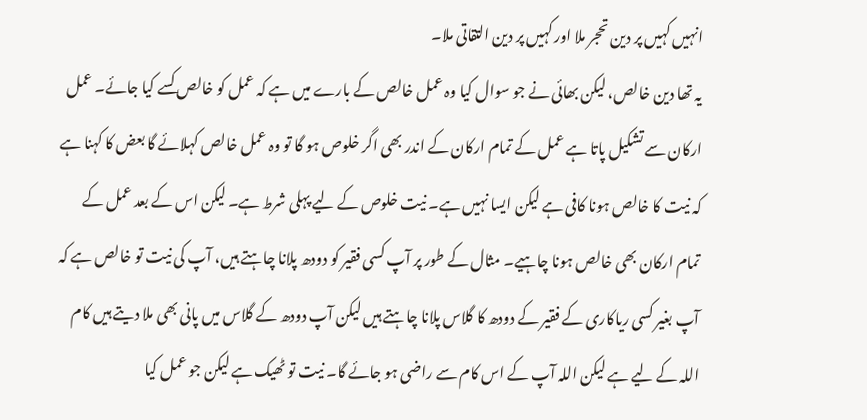انہیں کہیں پر دین تحجر ملا اور کہیں پر دین التقاتی ملا۔
یہ تھا دین خالص، لیکن بھائی نے جو سوال کیا وہ عمل خالص کے بارے میں ہے کہ عمل کو خالص کسے کیا جائے۔ عمل ارکان سے تشکیل پاتا ہے عمل کے تمام ارکان کے اندر بھی اگر خلوص ہو گا تو وہ عمل خالص کہلائے گا بعض کا کہنا ہے کہ نیت کا خالص ہونا کافی ہے لیکن ایسا نہیں ہے۔ نیت خلوص کے لیے پہلی شرط ہے۔ لیکن اس کے بعد عمل کے تمام ارکان بھی خالص ہونا چاہیے۔ مثال کے طور پر آپ کسی فقیر کو دودھ پلانا چاہتے ہیں، آپ کی نیت تو خالص ہے کہ آپ بغیر کسی ریاکاری کے فقیر کے دودھ کا گلاس پلانا چاہتے ہیں لیکن آپ دودھ کے گلاس میں پانی بھی ملا دیتے ہیں کام اللہ کے لیے ہے لیکن اللہ آپ کے اس کام سے راضی ہو جائے گا۔ نیت تو ٹھیک ہے لیکن جو عمل کیا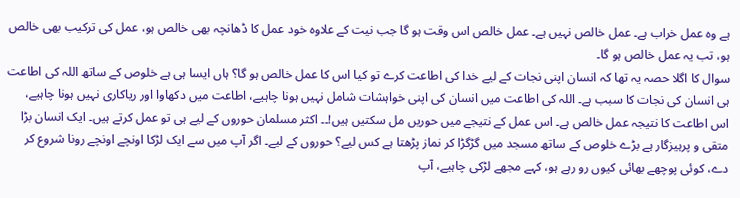ہے وہ عمل خراب ہے۔ عمل خالص نہیں ہے۔ عمل خالص اس وقت ہو گا جب نیت کے علاوہ خود عمل کا ڈھانچہ بھی خالص ہو، عمل کی ترکیب بھی خالص ہو، تب یہ عمل خالص ہو گا۔
سوال کا اگلا حصہ یہ تھا کہ انسان اپنی نجات کے لیے خدا کی اطاعت کرے تو کیا اس کا عمل خالص ہو گا؟ ہاں ایسا ہی ہے خلوص کے ساتھ اللہ کی اطاعت ہی انسان کی نجات کا سبب ہے۔ اللہ کی اطاعت میں انسان کی اپنی خواہشات شامل نہیں ہونا چاہیے، اطاعت میں دکھاوا اور ریاکاری نہیں ہونا چاہیے، اس اطاعت کا نتیجہ عمل خالص ہے۔ اس عمل کے نتیجے میں حوریں مل سکتیں ہیں!۔۔ اکثر مسلمان حوروں کے لیے ہی تو عمل کرتے ہیں۔ ایک انسان بڑا متقی و پرہیزگار ہے بڑے خلوص کے ساتھ مسجد میں گڑگڑا کر نماز پڑھتا ہے کس لیے؟ حوروں کے لیے۔ اگر آپ میں سے ایک لڑکا اونچے اونچے رونا شروع کر دے، کوئی پوچھے بھائی کیوں رو رہے ہو، کہے مجھے لڑکی چاہیے، آپ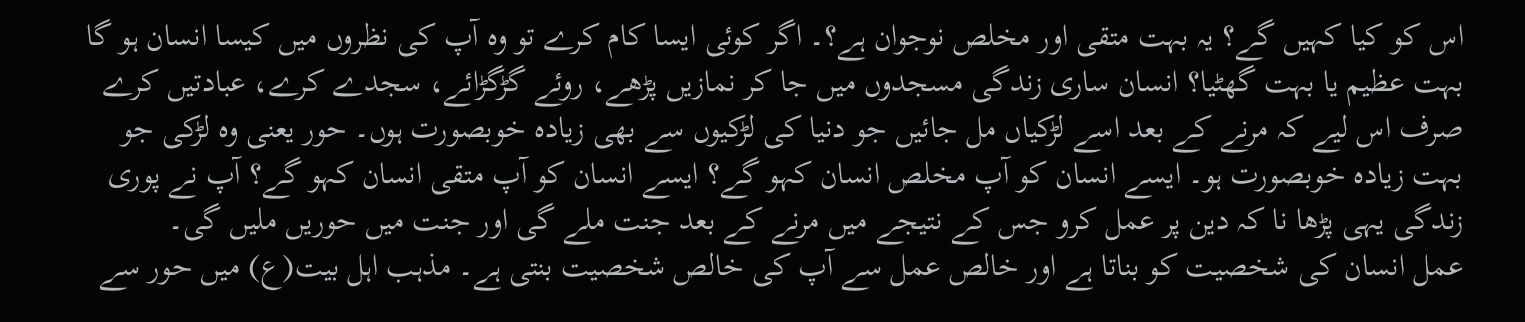اس کو کیا کہیں گے؟ یہ بہت متقی اور مخلص نوجوان ہے؟۔ اگر کوئی ایسا کام کرے تو وہ آپ کی نظروں میں کیسا انسان ہو گا بہت عظیم یا بہت گھٹیا؟ انسان ساری زندگی مسجدوں میں جا کر نمازیں پڑھے، روئے گڑگڑائے، سجدے کرے، عبادتیں کرے صرف اس لیے کہ مرنے کے بعد اسے لڑکیاں مل جائیں جو دنیا کی لڑکیوں سے بھی زیادہ خوبصورت ہوں۔ حور یعنی وہ لڑکی جو بہت زیادہ خوبصورت ہو۔ ایسے انسان کو آپ مخلص انسان کہو گے؟ ایسے انسان کو آپ متقی انسان کہو گے؟ آپ نے پوری زندگی یہی پڑھا نا کہ دین پر عمل کرو جس کے نتیجے میں مرنے کے بعد جنت ملے گی اور جنت میں حوریں ملیں گی۔
عمل انسان کی شخصیت کو بناتا ہے اور خالص عمل سے آپ کی خالص شخصیت بنتی ہے۔ مذہب اہل بیت(ع) میں حور سے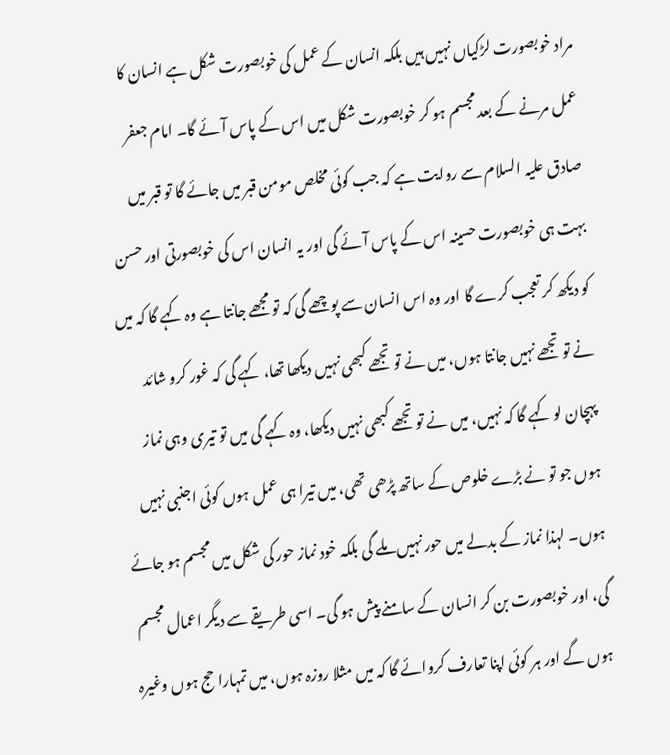مراد خوبصورت لڑکیاں نہیں ہیں بلکہ انسان کے عمل کی خوبصورت شکل ہے انسان کا عمل مرنے کے بعد مجسم ہو کر خوبصورت شکل میں اس کے پاس آئے گا۔ امام جعفر صادق علیہ السلام سے روایت ہے کہ جب کوئی مخلص مومن قبر میں جائے گا تو قبر میں بہت ہی خوبصورت حسینہ اس کے پاس آئے گی اور یہ انسان اس کی خوبصورتی اور حسن کو دیکھ کر تعجب کرے گا اور وہ اس انسان سے پوچھے گی کہ تو مجھے جانتا ہے وہ کہے گا کہ میں نے تو تجھے نہیں جانتا ہوں، میں نے تو تجھے کبھی نہیں دیکھا تھا، کہے گی کہ غور کرو شائد پہچان لو کہے گا کہ نہیں، میں نے تو تجھے کبھی نہیں دیکھا، وہ کہے گی میں تو تیری وہی نماز ہوں جو تو نے بڑے خلوص کے ساتھ پڑھی تھی، میں تیرا ہی عمل ہوں کوئی اجنبی نہیں ہوں۔ لہذا نماز کے بدلے میں حور نہیں ملے گی بلکہ خود نماز حور کی شکل میں مجسم ہو جائے گی، اور خوبصورت بن کر انسان کے سامنے پیش ہو گی۔ اسی طریقے سے دیگر اعمال مجسم ہوں گے اور ہر کوئی اپنا تعارف کروائے گا کہ میں مثلا روزہ ہوں، میں تمہارا حج ہوں وغیرہ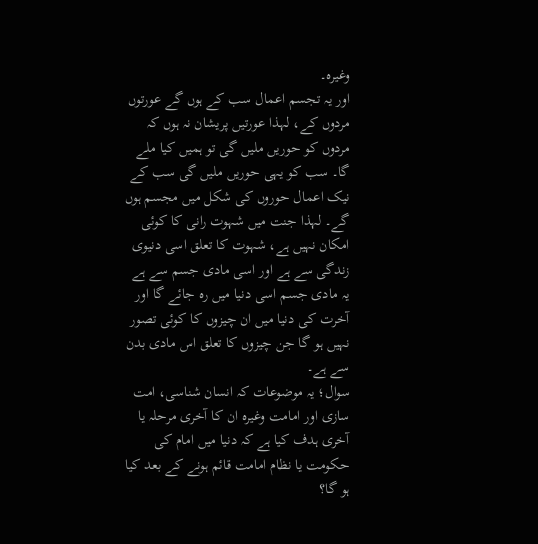وغیرہ۔
اور یہ تجسم اعمال سب کے ہوں گے عورتوں مردوں کے، لہذا عورتیں پریشان نہ ہوں کہ مردوں کو حوریں ملیں گی تو ہمیں کیا ملے گا۔ سب کو یہی حوریں ملیں گی سب کے نیک اعمال حوروں کی شکل میں مجسم ہوں گے۔ لہذا جنت میں شہوت رانی کا کوئی امکان نہیں ہے، شہوت کا تعلق اسی دنیوی زندگی سے ہے اور اسی مادی جسم سے ہے یہ مادی جسم اسی دنیا میں رہ جائے گا اور آخرت کی دنیا میں ان چیزوں کا کوئی تصور نہیں ہو گا جن چیزوں کا تعلق اس مادی بدن سے ہے۔
سوال؛ یہ موضوعات کہ انسان شناسی، امت سازی اور امامت وغیرہ ان کا آخری مرحلہ یا آخری ہدف کیا ہے کہ دنیا میں امام کی حکومت یا نظام امامت قائم ہونے کے بعد کیا ہو گا؟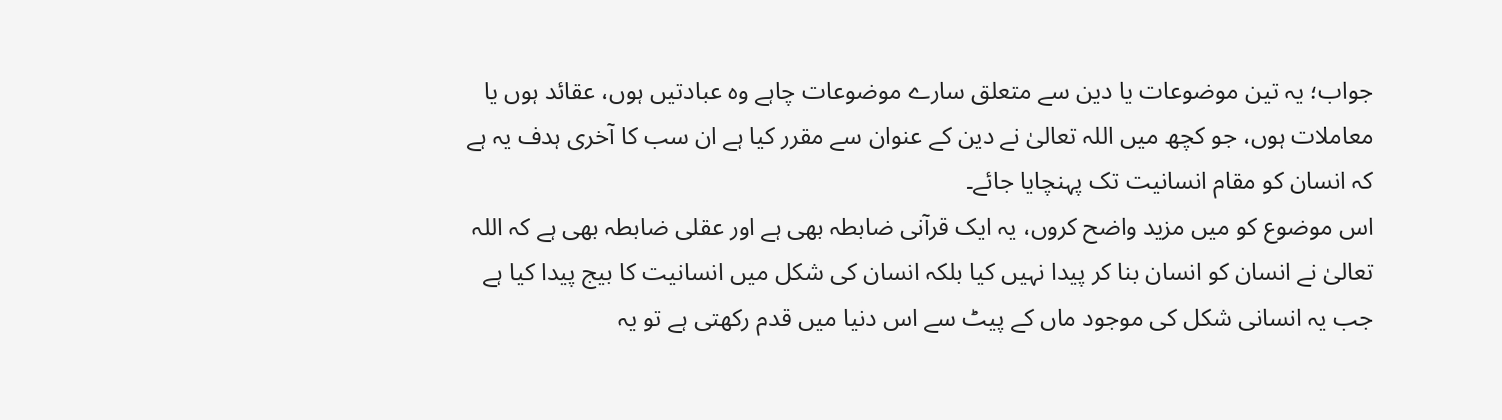جواب؛ یہ تین موضوعات یا دین سے متعلق سارے موضوعات چاہے وہ عبادتیں ہوں، عقائد ہوں یا معاملات ہوں، جو کچھ میں اللہ تعالیٰ نے دین کے عنوان سے مقرر کیا ہے ان سب کا آخری ہدف یہ ہے کہ انسان کو مقام انسانیت تک پہنچایا جائے۔
اس موضوع کو میں مزید واضح کروں، یہ ایک قرآنی ضابطہ بھی ہے اور عقلی ضابطہ بھی ہے کہ اللہ تعالیٰ نے انسان کو انسان بنا کر پیدا نہیں کیا بلکہ انسان کی شکل میں انسانیت کا بیج پیدا کیا ہے جب یہ انسانی شکل کی موجود ماں کے پیٹ سے اس دنیا میں قدم رکھتی ہے تو یہ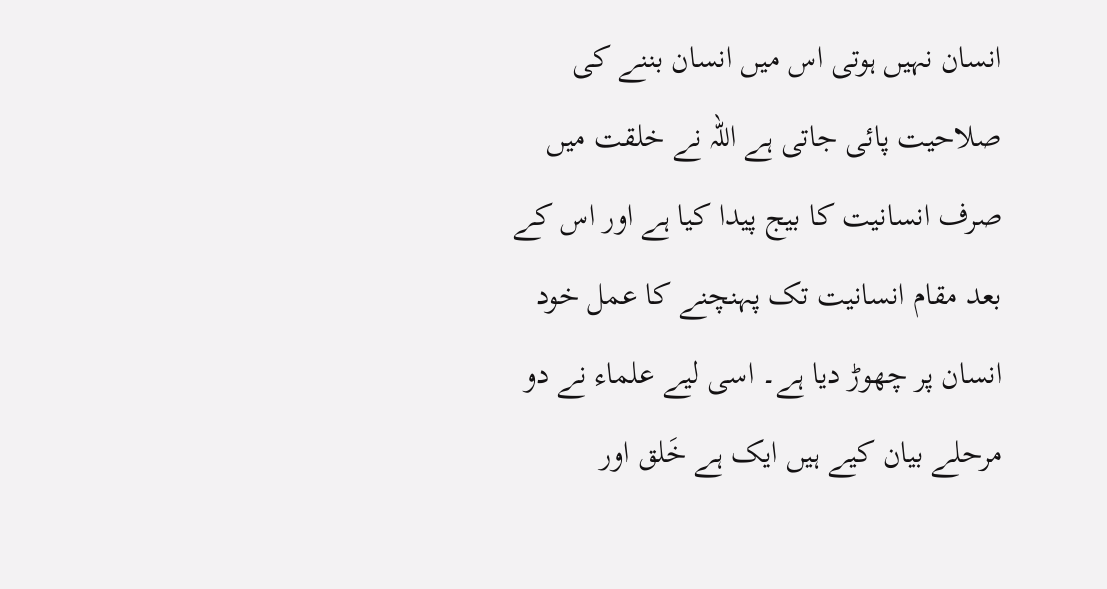انسان نہیں ہوتی اس میں انسان بننے کی صلاحیت پائی جاتی ہے اللہ نے خلقت میں صرف انسانیت کا بیج پیدا کیا ہے اور اس کے بعد مقام انسانیت تک پہنچنے کا عمل خود انسان پر چھوڑ دیا ہے۔ اسی لیے علماء نے دو مرحلے بیان کیے ہیں ایک ہے خَلق اور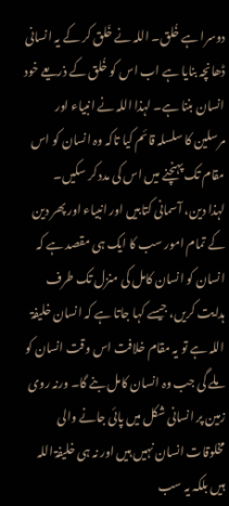دوسرا ہے خُلق۔ اللہ نے خَلق کر کے یہ انسانی ڈھانچہ بنایا ہے اب اس کو خُلق کے ذریعے خود انسان بننا ہے۔ لہذا اللہ نے انبیاء اور مرسلین کا سلسلہ قائم کیا تاکہ وہ انسان کو اس مقام تک پہنچنے میں اس کی مدد کر سکیں۔
لہذا دین، آسمانی کتابیں اور انبیاء اور پھر دین کے تمام امور سب کا ایک ہی مقصد ہے کہ انسان کو انسان کامل کی منزل تک طرف ہدایت کریں، جیسے کہا جاتا ہے کہ انسان خلیفۃ اللہ ہے تو یہ مقام خلافت اس وقت انسان کو ملے گی جب وہ انسان کامل بنے گا۔ ورنہ روی زمین پر انسانی شکل میں پائی جانے والی مخلوقات انسان نہیں ہیں اور نہ ہی خلیفۃ اللہ ہیں بلکہ یہ سب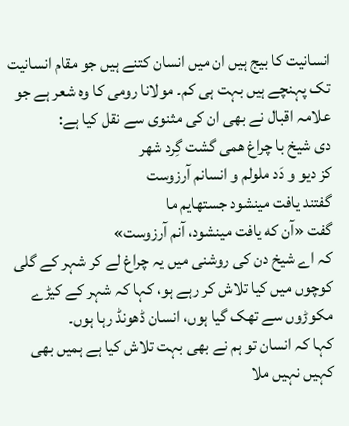انسانیت کا بیج ہیں ان میں انسان کتنے ہیں جو مقام انسانیت تک پہنچے ہیں بہت ہی کم۔ مولانا رومی کا وہ شعر ہے جو علامہ اقبال نے بھی ان کی مثنوی سے نقل کیا ہے:
دی شیخ با چراغ همی گشت گِرد شهر
کز دیو و دَد ملولم و انسانم آرزوست
گفتند یافت مینشود جستهایم ما
گفت «آن که یافت مینشود، آنم آرزوست»
کہ اے شیخ دن کی روشنی میں یہ چراغ لے کر شہر کے گلی کوچوں میں کیا تلاش کر رہے ہو، کہا کہ شہر کے کیڑے مکوڑوں سے تھک گیا ہوں، انسان ڈھونڈ رہا ہوں۔
کہا کہ انسان تو ہم نے بھی بہت تلاش کیا ہے ہمیں بھی کہیں نہیں ملا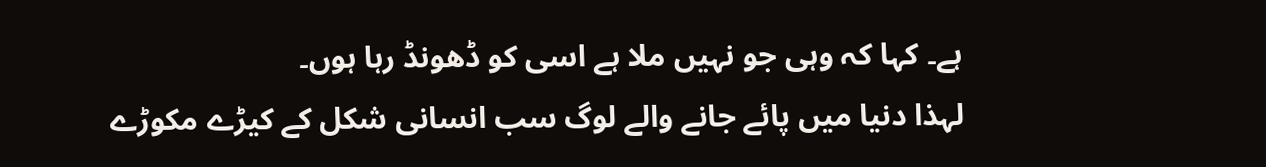ہے۔ کہا کہ وہی جو نہیں ملا ہے اسی کو ڈھونڈ رہا ہوں۔
لہذا دنیا میں پائے جانے والے لوگ سب انسانی شکل کے کیڑے مکوڑے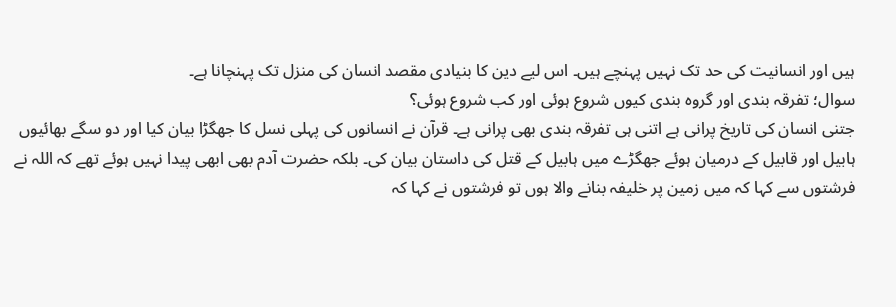ہیں اور انسانیت کی حد تک نہیں پہنچے ہیں۔ اس لیے دین کا بنیادی مقصد انسان کی منزل تک پہنچانا ہے۔
سوال؛ تفرقہ بندی اور گروہ بندی کیوں شروع ہوئی اور کب شروع ہوئی؟
جتنی انسان کی تاریخ پرانی ہے اتنی ہی تفرقہ بندی بھی پرانی ہے۔ قرآن نے انسانوں کی پہلی نسل کا جھگڑا بیان کیا اور دو سگے بھائیوں ہابیل اور قابیل کے درمیان ہوئے جھگڑے میں ہابیل کے قتل کی داستان بیان کی۔ بلکہ حضرت آدم بھی ابھی پیدا نہیں ہوئے تھے کہ اللہ نے فرشتوں سے کہا کہ میں زمین پر خلیفہ بنانے والا ہوں تو فرشتوں نے کہا کہ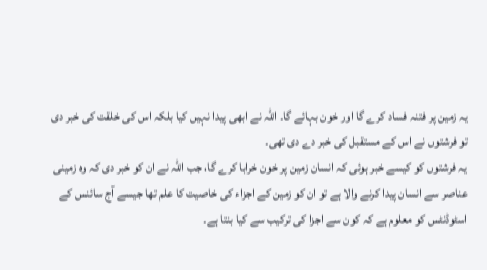یہ زمین پر فتنہ فساد کرے گا اور خون بہائے گا۔ اللہ نے ابھی پیدا نہیں کیا بلکہ اس کی خلقت کی خبر دی تو فرشتوں نے اس کے مستقبل کی خبر دے دی تھی۔
یہ فرشتوں کو کیسے خبر ہوئی کہ انسان زمین پر خون خرابا کرے گا، جب اللہ نے ان کو خبر دی کہ وہ زمینی عناصر سے انسان پیدا کرنے والا ہے تو ان کو زمین کے اجزاء کی خاصیت کا علم تھا جیسے آج سائنس کے اسٹوڈنٹس کو معلوم ہے کہ کون سے اجزا کی ترکیب سے کیا بنتا ہے۔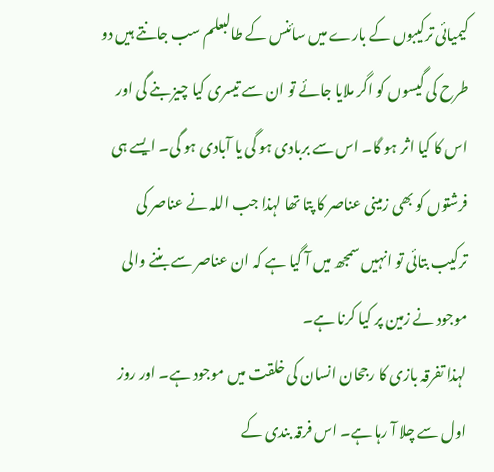کیمیائی ترکیبوں کے بارے میں سائنس کے طالبعلم سب جانتے ہیں دو طرح کی گیسوں کو اگر ملایا جائے تو ان سے تیسری کیا چیز بنے گی اور اس کا کیا اثر ہو گا۔ اس سے بربادی ہو گی یا آبادی ہو گی۔ ایسے ہی فرشتوں کو بھی زمینی عناصر کا پتا تھا لہذا جب اللہ نے عناصر کی ترکیب بتائی تو انہیں سمجھ میں آ گیا ہے کہ ان عناصر سے بننے والی موجود نے زمین پر کیا کرنا ہے۔
لہذا تفرقہ بازی کا رجحان انسان کی خلقت میں موجود ہے۔ اور روز اول سے چلا آ رہا ہے۔ اس فرقہ بندی کے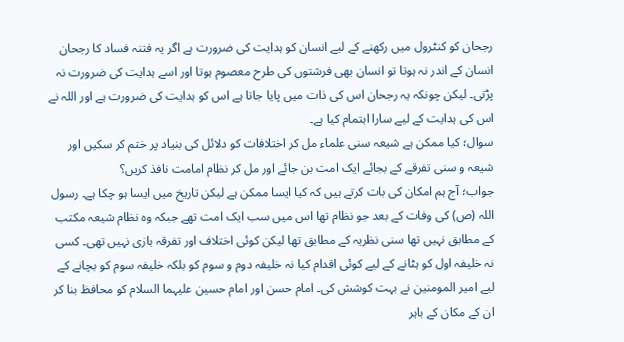رجحان کو کنٹرول میں رکھنے کے لیے انسان کو ہدایت کی ضرورت ہے اگر یہ فتنہ فساد کا رجحان انسان کے اندر نہ ہوتا تو انسان بھی فرشتوں کی طرح معصوم ہوتا اور اسے ہدایت کی ضرورت نہ پڑتی۔ لیکن چونکہ یہ رجحان اس کی ذات میں پایا جاتا ہے اس کو ہدایت کی ضرورت ہے اور اللہ نے اس کی ہدایت کے لیے سارا اہتمام کیا ہے۔
سوال؛ کیا ممکن ہے شیعہ سنی علماء مل کر اختلافات کو دلائل کی بنیاد پر ختم کر سکیں اور شیعہ و سنی تفرقے کے بجائے ایک امت بن جائے اور مل کر نظام امامت نافذ کریں؟
جواب؛ آج ہم امکان کی بات کرتے ہیں کہ کیا ایسا ممکن ہے لیکن تاریخ میں ایسا ہو چکا ہے۔ رسول اللہ (ص) کی وفات کے بعد جو نظام تھا اس میں سب ایک امت تھے جبکہ وہ نظام شیعہ مکتب کے مطابق نہیں تھا سنی نظریہ کے مطابق تھا لیکن کوئی اختلاف اور تفرقہ بازی نہیں تھی۔ کسی نہ خلیفہ اول کو ہٹانے کے لیے کوئی اقدام کیا نہ خلیفہ دوم و سوم کو بلکہ خلیفہ سوم کو بچانے کے لیے امیر المومنین نے بہت کوشش کی۔ امام حسن اور امام حسین علیہما السلام کو محافظ بنا کر ان کے مکان کے باہر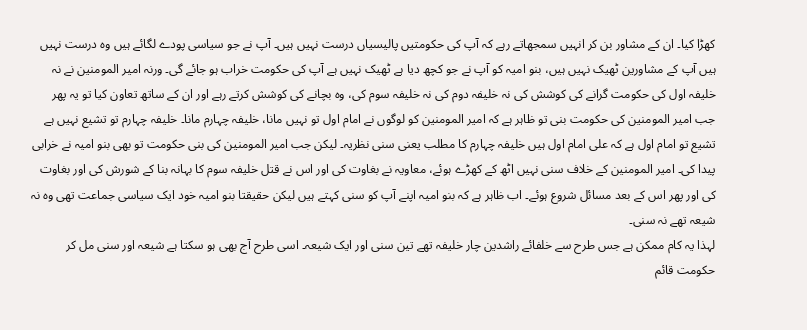کھڑا کیا۔ ان کے مشاور بن کر انہیں سمجھاتے رہے کہ آپ کی حکومتیں پالیسیاں درست نہیں ہیں۔ آپ نے جو سیاسی پودے لگائے ہیں وہ درست نہیں ہیں آپ کے مشاورین ٹھیک نہیں ہیں، بنو امیہ کو آپ نے جو کچھ دیا ہے ٹھیک نہیں ہے آپ کی حکومت خراب ہو جائے گی۔ ورنہ امیر المومنین نے نہ خلیفہ اول کی حکومت گرانے کی کوشش کی نہ خلیفہ دوم کی نہ خلیفہ سوم کی، وہ بچانے کی کوشش کرتے رہے اور ان کے ساتھ تعاون کیا تو یہ پھر جب امیر المومنین کی حکومت بنی تو ظاہر ہے کہ امیر المومنین کو لوگوں نے امام اول تو نہیں مانا، خلیفہ چہارم مانا۔ خلیفہ چہارم تو تشیع نہیں ہے تشیع تو امام اول ہے کہ علی امام اول ہیں خلیفہ چہارم کا مطلب یعنی سنی نظریہ۔ لیکن جب امیر المومنین کی بنی حکومت تو بھی بنو امیہ نے خرابی پیدا کی۔ امیر المومنین کے خلاف سنی نہیں اٹھ کے کھڑے ہوئے، معاویہ نے بغاوت کی اور اس نے قتل خلیفہ سوم کا بہانہ بنا کے شورش کی اور بغاوت کی اور پھر اس کے بعد مسائل شروع ہوئے۔ اب ظاہر ہے کہ بنو امیہ اپنے آپ کو سنی کہتے ہیں لیکن حقیقتا بنو امیہ خود ایک سیاسی جماعت تھی وہ نہ شیعہ تھے نہ سنی۔
لہذا یہ کام ممکن ہے جس طرح سے خلفائے راشدین چار خلیفہ تھے تین سنی اور ایک شیعہ۔ اسی طرح آج بھی ہو سکتا ہے شیعہ اور سنی مل کر حکومت قائم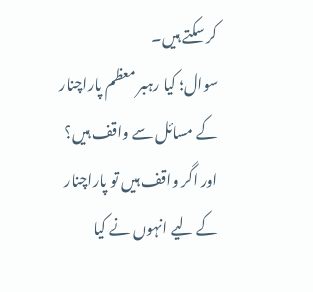کر سکتے ہیں۔
سوال؛ کیا رہبر معظم پاراچنار کے مسائل سے واقف ہیں؟ اور اگر واقف ہیں تو پاراچنار کے لیے انہوں نے کیا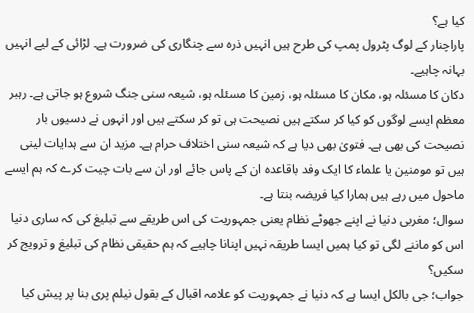کیا ہے؟
پاراچنار کے لوگ پٹرول پمپ کی طرح ہیں انہیں ذرہ سے چنگاری کی ضرورت ہے۔ لڑائی کے لیے انہیں بہانہ چاہیے۔
دکان کا مسئلہ ہو، مکان کا مسئلہ ہو، زمین کا مسئلہ ہو، شیعہ سنی جنگ شروع ہو جاتی ہے۔ رہبر معظم ایسے لوگوں کو کیا کر سکتے ہیں نصیحت ہی تو کر سکتے ہیں اور انہوں نے دسیوں بار نصیحت کی بھی ہے۔ فتویٰ بھی دیا ہے کہ شیعہ سنی اختلاف حرام ہے۔ مزید ان سے ہدایات لینی ہیں تو مومنین یا علماء کا ایک وفد باقاعدہ ان کے پاس جائے اور ان سے بات چیت کرے کہ ہم ایسے ماحول میں رہے ہیں ہمارا کیا فریضہ بنتا ہے۔
سوال؛ مغربی دنیا نے اپنے جھوٹے نظام یعنی جمہوریت کی اس طریقے سے تبلیغ کی کہ ساری دنیا اس کو ماننے لگی تو کیا ہمیں ایسا طریقہ نہیں اپنانا چاہیے کہ ہم حقیقی نظام کی تبلیغ و ترویج کر سکیں؟
جواب؛ جی بالکل ایسا ہے کہ دنیا نے جمہوریت کو علامہ اقبال کے بقول نیلم پری بنا پر پیش کیا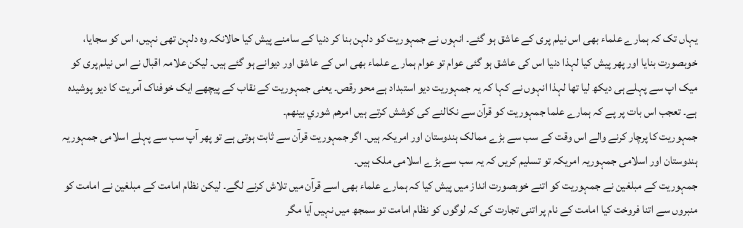یہاں تک کہ ہمارے علماء بھی اس نیلم پری کے عاشق ہو گئے۔ انہوں نے جمہوریت کو دلہن بنا کر دنیا کے سامنے پیش کیا حالانکہ وہ دلہن تھی نہیں، اس کو سجایا، خوبصورت بنایا اور پھر پیش کیا لہذا دنیا اس کی عاشق ہو گئی عوام تو عوام ہمارے علماء بھی اس کے عاشق اور دیوانے ہو گئے ہیں۔ لیکن علامہ اقبال نے اس نیلم پری کو میک اپ سے پہلے ہی دیکھ لیا تھا لہذا انہوں نے کہا کہ یہ جمہوریت دیو استبداد ہے محو رقص۔ یعنی جمہوریت کے نقاب کے پیچھے ایک خوفناک آمریت کا دیو پوشیدہ ہے۔ تعجب اس بات پر پے کہ ہمارے علما جمہوریت کو قرآن سے نکالنے کی کوشش کرتے ہیں امرهم شوري بينهم۔
جمہوریت کا پرچار کرنے والے اس وقت کے سب سے بڑے ممالک ہندوستان اور امریکہ ہیں۔ اگر جمہوریت قرآن سے ثابت ہوتی ہے تو پھر آپ سب سے پہلے اسلامی جمہوریہ ہندوستان اور اسلامی جمہوریہ امریکہ تو تسلیم کریں کہ یہ سب سے بڑے اسلامی ملک ہیں۔
جمہوریت کے مبلغین نے جمہوریت کو اتنے خوبصورت انداز میں پیش کیا کہ ہمارے علماء بھی اسے قرآن میں تلاش کرنے لگے۔ لیکن نظام امامت کے مبلغین نے امامت کو منبروں سے اتنا فروخت کیا امامت کے نام پر اتنی تجارت کی کہ لوگوں کو نظام امامت تو سمجھ میں نہیں آیا مگر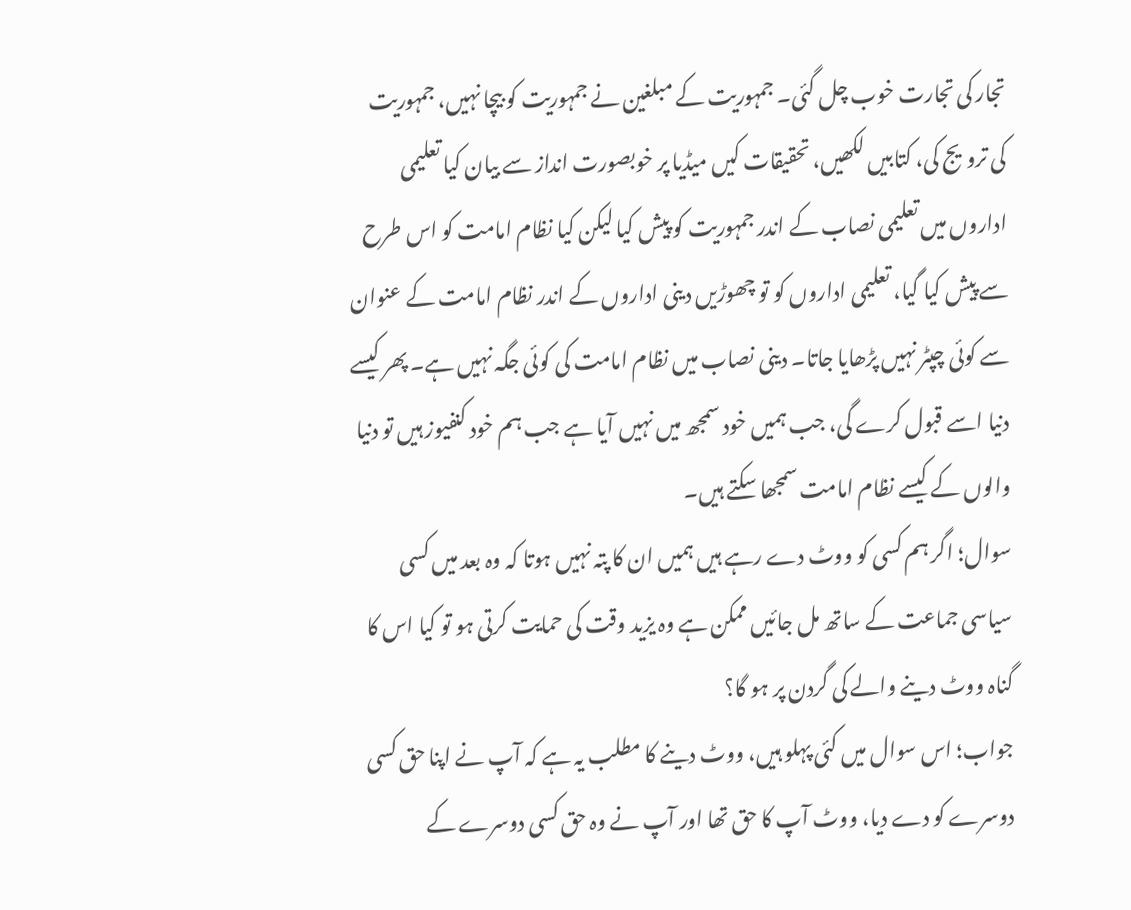تجار کی تجارت خوب چل گئی۔ جمہوریت کے مبلغین نے جمہوریت کو بیچا نہیں، جمہوریت کی ترویج کی، کتابیں لکھیں، تحقیقات کیں میڈیا پر خوبصورت انداز سے بیان کیا تعلیمی اداروں میں تعلیمی نصاب کے اندر جمہوریت کو پیش کیا لیکن کیا نظام امامت کو اس طرح سے پیش کیا گیا، تعلیمی اداروں کو تو چھوڑیں دینی اداروں کے اندر نظام امامت کے عنوان سے کوئی چپٹر نہیں پڑھایا جاتا۔ دینی نصاب میں نظام امامت کی کوئی جگہ نہیں ہے۔ پھر کیسے دنیا اسے قبول کرے گی، جب ہمیں خود سمجھ میں نہیں آیا ہے جب ہم خود کنفیوز ہیں تو دنیا والوں کے کیسے نظام امامت سمجھا سکتے ہیں۔
سوال؛ اگر ہم کسی کو ووٹ دے رہے ہیں ہمیں ان کا پتہ نہیں ہوتا کہ وہ بعد میں کسی سیاسی جماعت کے ساتھ مل جائیں ممکن ہے وہ یزید وقت کی حمایت کرتی ہو تو کیا اس کا گناہ ووٹ دینے والے کی گردن پر ہو گا؟
جواب؛ اس سوال میں کئی پہلو ہیں، ووٹ دینے کا مطلب یہ ہے کہ آپ نے اپنا حق کسی دوسرے کو دے دیا، ووٹ آپ کا حق تھا اور آپ نے وہ حق کسی دوسرے کے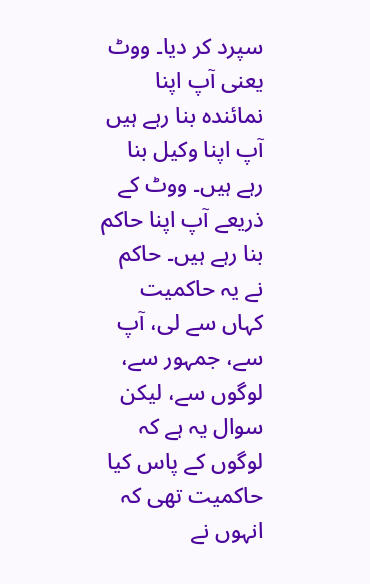سپرد کر دیا۔ ووٹ یعنی آپ اپنا نمائندہ بنا رہے ہیں آپ اپنا وکیل بنا رہے ہیں۔ ووٹ کے ذریعے آپ اپنا حاکم بنا رہے ہیں۔ حاکم نے یہ حاکمیت کہاں سے لی، آپ سے، جمہور سے، لوگوں سے، لیکن سوال یہ ہے کہ لوگوں کے پاس کیا حاکمیت تھی کہ انہوں نے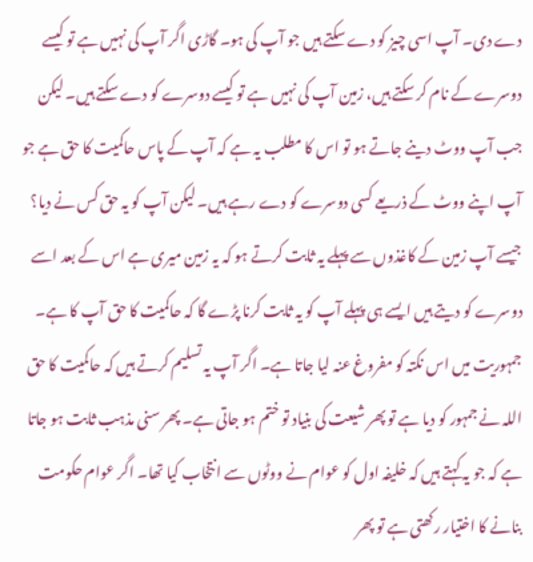دے دی۔ آپ اسی چیز کو دے سکتے ہیں جو آپ کی ہو۔ گاڑی اگر آپ کی نہیں ہے تو کیسے دوسرے کے نام کر سکتے ہیں، زمین آپ کی نہیں ہے تو کیسے دوسرے کو دے سکتے ہیں۔ لیکن جب آپ ووٹ دینے جاتے ہو تو اس کا مطلب یہ ہے کہ آپ کے پاس حاکمیت کا حق ہے جو آپ اپنے ووٹ کے ذریعے کسی دوسرے کو دے رہے ہیں۔ لیکن آپ کو یہ حق کس نے دیا؟ جیسے آپ زمین کے کاغذوں سے پہلے یہ ثابت کرتے ہو کہ یہ زمین میری ہے اس کے بعد اسے دوسرے کو دیتے ہیں ایسے ہی پہلے آپ کو یہ ثابت کرنا پڑے گا کہ حاکمیت کا حق آپ کا ہے۔ جمہوریت میں اس نکتہ کو مفروغ عنہ لیا جاتا ہے۔ اگر آپ یہ تسلیم کرتے ہیں کہ حاکمیت کا حق اللہ نے جمہور کو دیا ہے تو پھر شیعت کی بنیاد تو ختم ہو جاتی ہے۔ پھر سنی مذہب ثابت ہو جاتا ہے کہ جو یہ کہتے ہیں کہ خلیفہ اول کو عوام نے ووٹوں سے انتخاب کیا تھا۔ اگر عوام حکومت بنانے کا اختیار رکھتی ہے تو پھر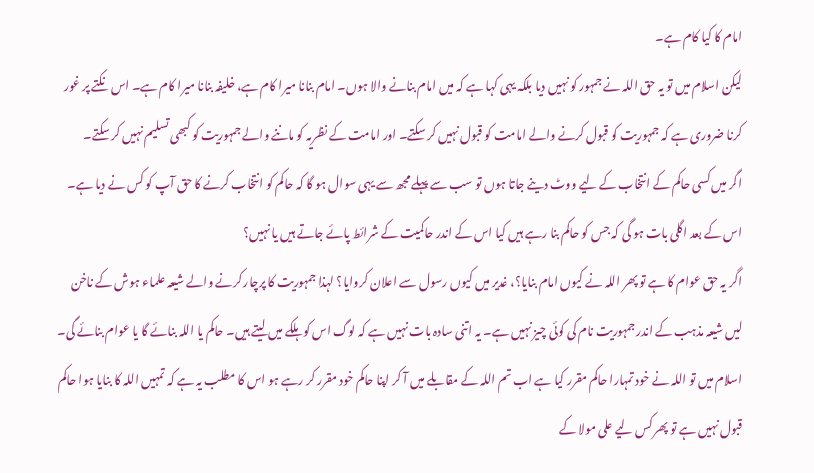امام کا کیا کام ہے۔
لیکن اسلام میں تو یہ حق اللہ نے جمہور کو نہیں دیا بلکہ یہی کہا ہے کہ میں امام بنانے والا ہوں۔ امام بنانا میرا کام ہے، خلیفہ بنانا میرا کام ہے۔ اس نکتے پر غور کرنا ضروری ہے کہ جمہوریت کو قبول کرنے والے امامت کو قبول نہیں کر سکتے۔ اور امامت کے نظریہ کو ماننے والے جمہوریت کو کبھی تسلیم نہیں کر سکتے۔
اگر میں کسی حاکم کے انتخاب کے لیے ووٹ دینے جاتا ہوں تو سب سے پہلے مجھ سے یہی سوال ہو گا کہ حاکم کو انتخاب کرنے کا حق آپ کو کس نے دیا ہے۔ اس کے بعد اگلی بات ہو گی کہ جس کو حاکم بنا رہے ہیں کیا اس کے اندر حاکمیت کے شرائط پائے جاتے ہیں یا نہیں؟
اگر یہ حق عوام کا ہے تو پھر اللہ نے کیوں امام بنایا؟، غدیر میں کیوں رسول سے اعلان کروایا؟ لہذا جمہوریت کا پرچار کرنے والے شیعہ علماء ہوش کے ناخن لیں شیعہ مذہب کے اندر جمہوریت نام کی کوئی چیز نہیں ہے۔ یہ اتنی سادہ بات نہیں ہے کہ لوگ اس کو ہلکے میں لیتے ہیں۔ حاکم یا اللہ بنائے گا یا عوام بنائے گی۔ اسلام میں تو اللہ نے خود تمہارا حاکم مقرر کیا ہے اب تم اللہ کے مقابلے میں آ کر اپنا حاکم خود مقرر کر رہے ہو اس کا مطلب یہ ہے کہ تمہیں اللہ کا بنایا ہوا حاکم قبول نہیں ہے تو پھر کس لیے علی مولا کے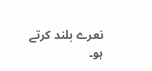نعرے بلند کرتے ہو۔